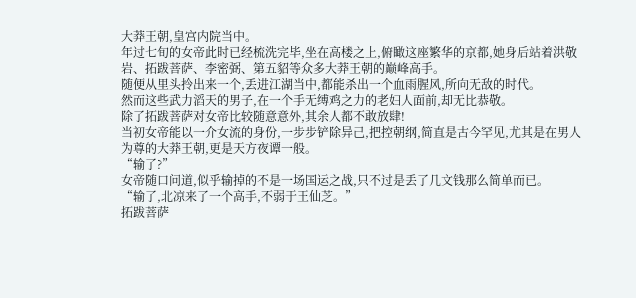大莽王朝,皇宫内院当中。
年过七旬的女帝此时已经梳洗完毕,坐在高楼之上,俯瞰这座繁华的京都,她身后站着洪敬岩、拓跋菩萨、李密弼、第五貂等众多大莽王朝的巅峰高手。
随便从里头拎出来一个,丢进江湖当中,都能杀出一个血雨腥风,所向无敌的时代。
然而这些武力滔天的男子,在一个手无缚鸡之力的老妇人面前,却无比恭敬。
除了拓跋菩萨对女帝比较随意意外,其余人都不敢放肆!
当初女帝能以一介女流的身份,一步步铲除异己,把控朝纲,简直是古今罕见,尤其是在男人为尊的大莽王朝,更是天方夜谭一般。
“输了?”
女帝随口问道,似乎输掉的不是一场国运之战,只不过是丢了几文钱那么简单而已。
“输了,北凉来了一个高手,不弱于王仙芝。”
拓跋菩萨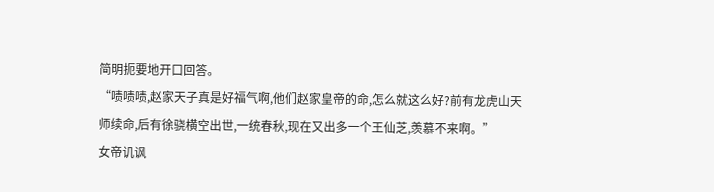简明扼要地开口回答。
“啧啧啧,赵家天子真是好福气啊,他们赵家皇帝的命,怎么就这么好?前有龙虎山天师续命,后有徐骁横空出世,一统春秋,现在又出多一个王仙芝,羡慕不来啊。”
女帝讥讽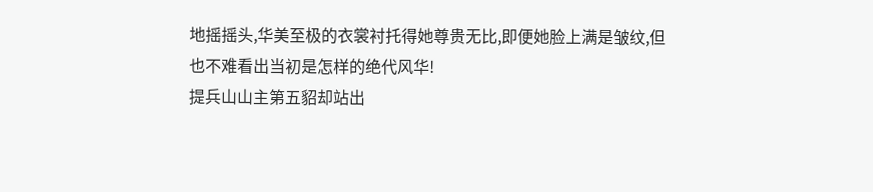地摇摇头,华美至极的衣裳衬托得她尊贵无比,即便她脸上满是皱纹,但也不难看出当初是怎样的绝代风华!
提兵山山主第五貂却站出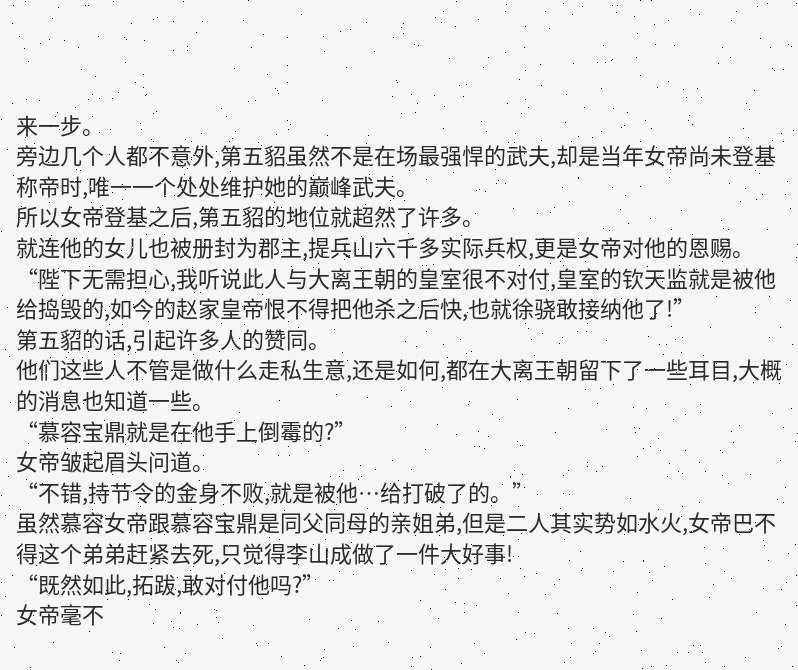来一步。
旁边几个人都不意外,第五貂虽然不是在场最强悍的武夫,却是当年女帝尚未登基称帝时,唯一一个处处维护她的巅峰武夫。
所以女帝登基之后,第五貂的地位就超然了许多。
就连他的女儿也被册封为郡主,提兵山六千多实际兵权,更是女帝对他的恩赐。
“陛下无需担心,我听说此人与大离王朝的皇室很不对付,皇室的钦天监就是被他给捣毁的,如今的赵家皇帝恨不得把他杀之后快,也就徐骁敢接纳他了!”
第五貂的话,引起许多人的赞同。
他们这些人不管是做什么走私生意,还是如何,都在大离王朝留下了一些耳目,大概的消息也知道一些。
“慕容宝鼎就是在他手上倒霉的?”
女帝皱起眉头问道。
“不错,持节令的金身不败,就是被他…给打破了的。”
虽然慕容女帝跟慕容宝鼎是同父同母的亲姐弟,但是二人其实势如水火,女帝巴不得这个弟弟赶紧去死,只觉得李山成做了一件大好事!
“既然如此,拓跋,敢对付他吗?”
女帝毫不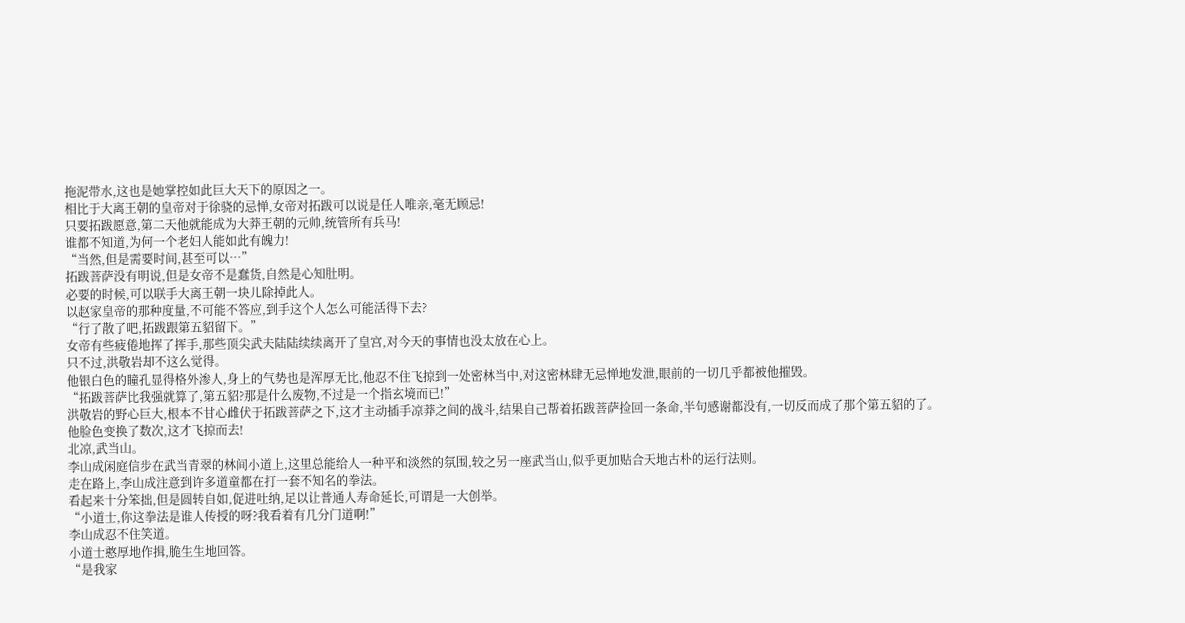拖泥带水,这也是她掌控如此巨大天下的原因之一。
相比于大离王朝的皇帝对于徐骁的忌惮,女帝对拓跋可以说是任人唯亲,毫无顾忌!
只要拓跋愿意,第二天他就能成为大莽王朝的元帅,统管所有兵马!
谁都不知道,为何一个老妇人能如此有魄力!
“当然,但是需要时间,甚至可以…”
拓跋菩萨没有明说,但是女帝不是蠢货,自然是心知肚明。
必要的时候,可以联手大离王朝一块儿除掉此人。
以赵家皇帝的那种度量,不可能不答应,到手这个人怎么可能活得下去?
“行了散了吧,拓跋跟第五貂留下。”
女帝有些疲倦地挥了挥手,那些顶尖武夫陆陆续续离开了皇宫,对今天的事情也没太放在心上。
只不过,洪敬岩却不这么觉得。
他银白色的瞳孔显得格外渗人,身上的气势也是浑厚无比,他忍不住飞掠到一处密林当中,对这密林肆无忌惮地发泄,眼前的一切几乎都被他摧毁。
“拓跋菩萨比我强就算了,第五貂?那是什么废物,不过是一个指玄境而已!”
洪敬岩的野心巨大,根本不甘心雌伏于拓跋菩萨之下,这才主动插手凉莽之间的战斗,结果自己帮着拓跋菩萨捡回一条命,半句感谢都没有,一切反而成了那个第五貂的了。
他脸色变换了数次,这才飞掠而去!
北凉,武当山。
李山成闲庭信步在武当青翠的林间小道上,这里总能给人一种平和淡然的氛围,较之另一座武当山,似乎更加贴合天地古朴的运行法则。
走在路上,李山成注意到许多道童都在打一套不知名的拳法。
看起来十分笨拙,但是圆转自如,促进吐纳,足以让普通人寿命延长,可谓是一大创举。
“小道士,你这拳法是谁人传授的呀?我看着有几分门道啊!”
李山成忍不住笑道。
小道士憨厚地作揖,脆生生地回答。
“是我家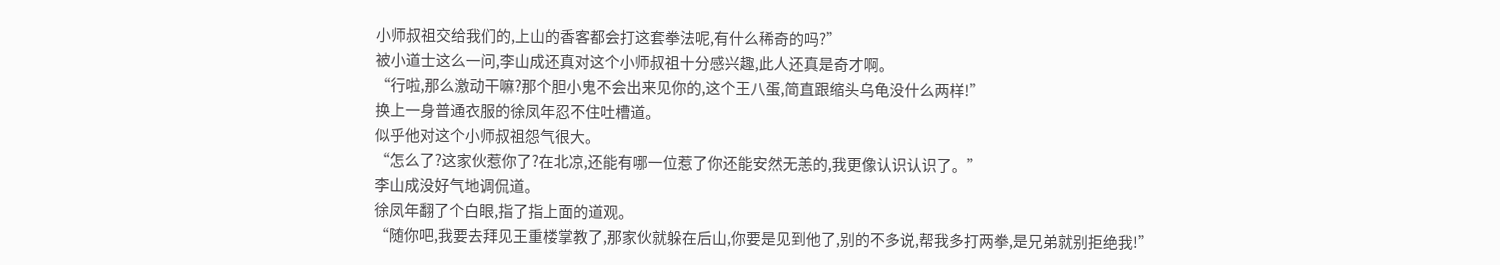小师叔祖交给我们的,上山的香客都会打这套拳法呢,有什么稀奇的吗?”
被小道士这么一问,李山成还真对这个小师叔祖十分感兴趣,此人还真是奇才啊。
“行啦,那么激动干嘛?那个胆小鬼不会出来见你的,这个王八蛋,简直跟缩头乌龟没什么两样!”
换上一身普通衣服的徐凤年忍不住吐槽道。
似乎他对这个小师叔祖怨气很大。
“怎么了?这家伙惹你了?在北凉,还能有哪一位惹了你还能安然无恙的,我更像认识认识了。”
李山成没好气地调侃道。
徐凤年翻了个白眼,指了指上面的道观。
“随你吧,我要去拜见王重楼掌教了,那家伙就躲在后山,你要是见到他了,别的不多说,帮我多打两拳,是兄弟就别拒绝我!”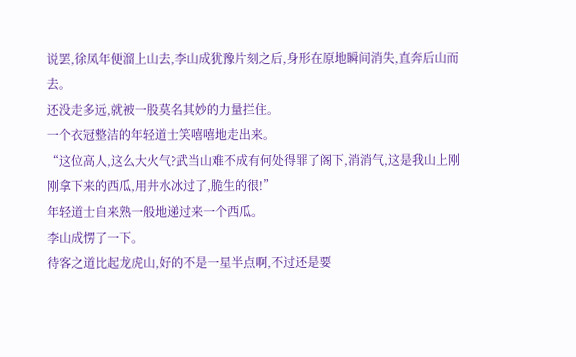说罢,徐凤年便溜上山去,李山成犹豫片刻之后,身形在原地瞬间消失,直奔后山而去。
还没走多远,就被一股莫名其妙的力量拦住。
一个衣冠整洁的年轻道士笑嘻嘻地走出来。
“这位高人,这么大火气?武当山难不成有何处得罪了阁下,消消气,这是我山上刚刚拿下来的西瓜,用井水冰过了,脆生的很!”
年轻道士自来熟一般地递过来一个西瓜。
李山成愣了一下。
待客之道比起龙虎山,好的不是一星半点啊,不过还是要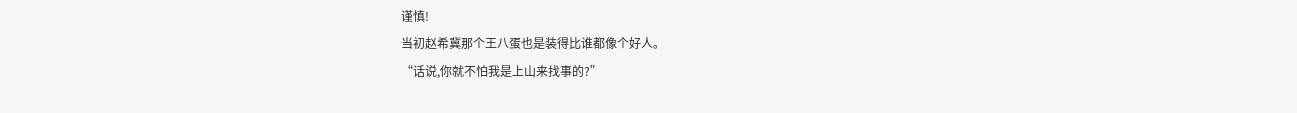谨慎!
当初赵希冀那个王八蛋也是装得比谁都像个好人。
“话说,你就不怕我是上山来找事的?”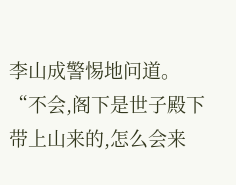李山成警惕地问道。
“不会,阁下是世子殿下带上山来的,怎么会来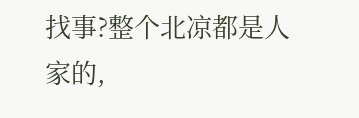找事?整个北凉都是人家的,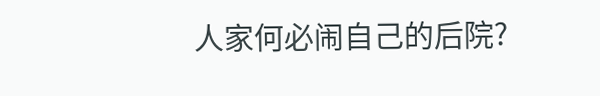人家何必闹自己的后院?